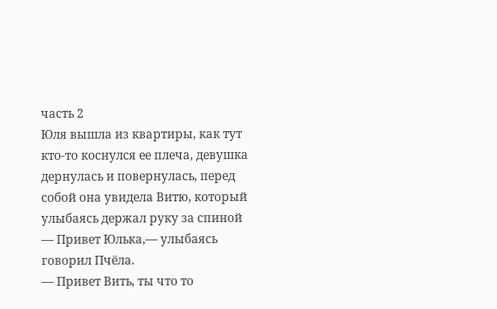часть 2
Юля вышла из квартиры, как тут кто-то коснулся ее плеча, девушка дернулась и повернулась, перед собой она увидела Витю, который улыбаясь держал руку за спиной
— Привет Юлька,— улыбаясь говорил Пчёла.
— Привет Вить, ты что то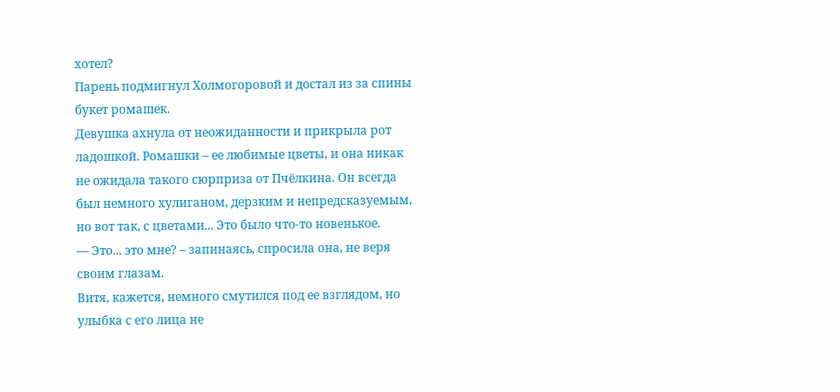хотел?
Парень подмигнул Холмогоровой и достал из за спины букет ромашек.
Девушка ахнула от неожиданности и прикрыла рот ладошкой. Ромашки – ее любимые цветы, и она никак не ожидала такого сюрприза от Пчёлкина. Он всегда был немного хулиганом, дерзким и непредсказуемым, но вот так, с цветами... Это было что-то новенькое.
— Это... это мне? – запинаясь, спросила она, не веря своим глазам.
Витя, кажется, немного смутился под ее взглядом, но улыбка с его лица не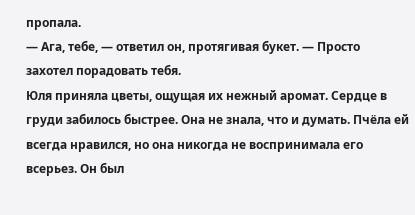пропала.
— Ага, тебе, — ответил он, протягивая букет. — Просто захотел порадовать тебя.
Юля приняла цветы, ощущая их нежный аромат. Сердце в груди забилось быстрее. Она не знала, что и думать. Пчёла ей всегда нравился, но она никогда не воспринимала его всерьез. Он был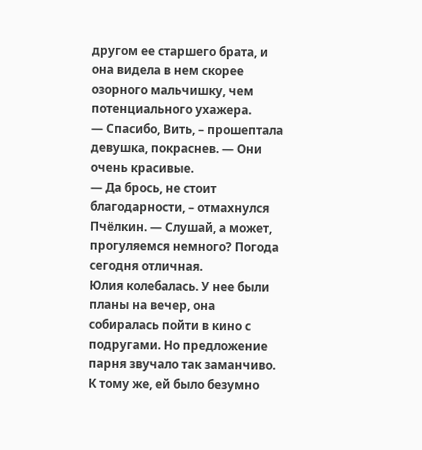другом ее старшего брата, и она видела в нем скорее озорного мальчишку, чем потенциального ухажера.
— Спасибо, Вить, – прошептала девушка, покраснев. — Они очень красивые.
— Да брось, не стоит благодарности, – отмахнулся Пчёлкин. — Слушай, а может, прогуляемся немного? Погода сегодня отличная.
Юлия колебалась. У нее были планы на вечер, она собиралась пойти в кино с подругами. Но предложение парня звучало так заманчиво. К тому же, ей было безумно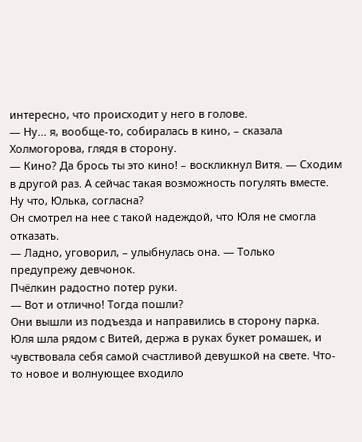интересно, что происходит у него в голове.
— Ну... я, вообще-то, собиралась в кино, – сказала Холмогорова, глядя в сторону.
— Кино? Да брось ты это кино! – воскликнул Витя. — Сходим в другой раз. А сейчас такая возможность погулять вместе. Ну что, Юлька, согласна?
Он смотрел на нее с такой надеждой, что Юля не смогла отказать.
— Ладно, уговорил, – улыбнулась она. — Только предупрежу девчонок.
Пчёлкин радостно потер руки.
— Вот и отлично! Тогда пошли?
Они вышли из подъезда и направились в сторону парка. Юля шла рядом с Витей, держа в руках букет ромашек, и чувствовала себя самой счастливой девушкой на свете. Что-то новое и волнующее входило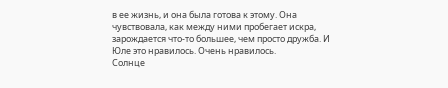в ее жизнь, и она была готова к этому. Она чувствовала, как между ними пробегает искра, зарождается что-то большее, чем просто дружба. И Юле это нравилось. Очень нравилось.
Солнце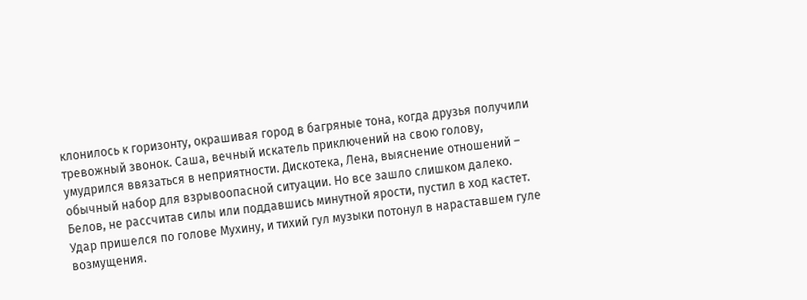клонилось к горизонту, окрашивая город в багряные тона, когда друзья получили тревожный звонок. Саша, вечный искатель приключений на свою голову, умудрился ввязаться в неприятности. Дискотека, Лена, выяснение отношений – обычный набор для взрывоопасной ситуации. Но все зашло слишком далеко.
Белов, не рассчитав силы или поддавшись минутной ярости, пустил в ход кастет. Удар пришелся по голове Мухину, и тихий гул музыки потонул в нараставшем гуле возмущения.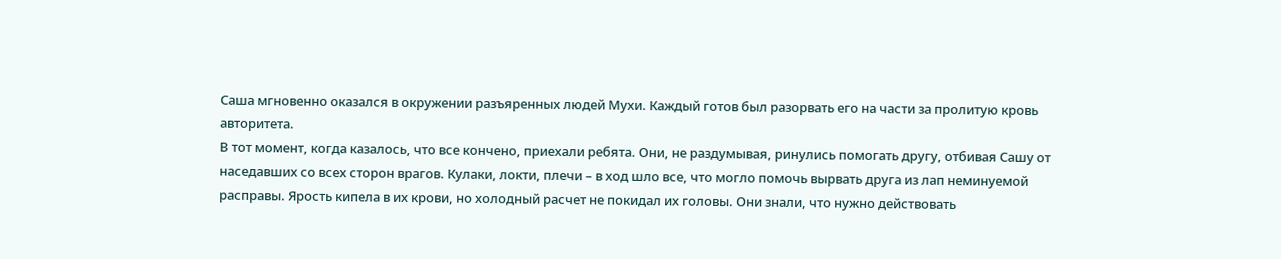Саша мгновенно оказался в окружении разъяренных людей Мухи. Каждый готов был разорвать его на части за пролитую кровь авторитета.
В тот момент, когда казалось, что все кончено, приехали ребята. Они, не раздумывая, ринулись помогать другу, отбивая Сашу от наседавших со всех сторон врагов. Кулаки, локти, плечи – в ход шло все, что могло помочь вырвать друга из лап неминуемой расправы. Ярость кипела в их крови, но холодный расчет не покидал их головы. Они знали, что нужно действовать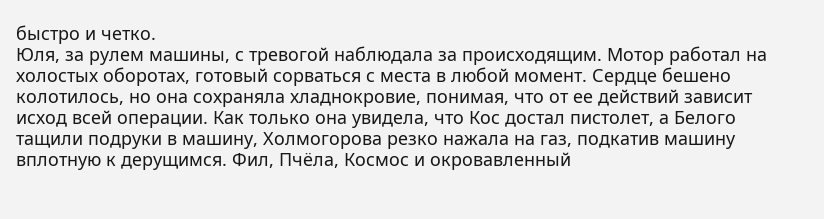быстро и четко.
Юля, за рулем машины, с тревогой наблюдала за происходящим. Мотор работал на холостых оборотах, готовый сорваться с места в любой момент. Сердце бешено колотилось, но она сохраняла хладнокровие, понимая, что от ее действий зависит исход всей операции. Как только она увидела, что Кос достал пистолет, а Белого тащили подруки в машину, Холмогорова резко нажала на газ, подкатив машину вплотную к дерущимся. Фил, Пчёла, Космос и окровавленный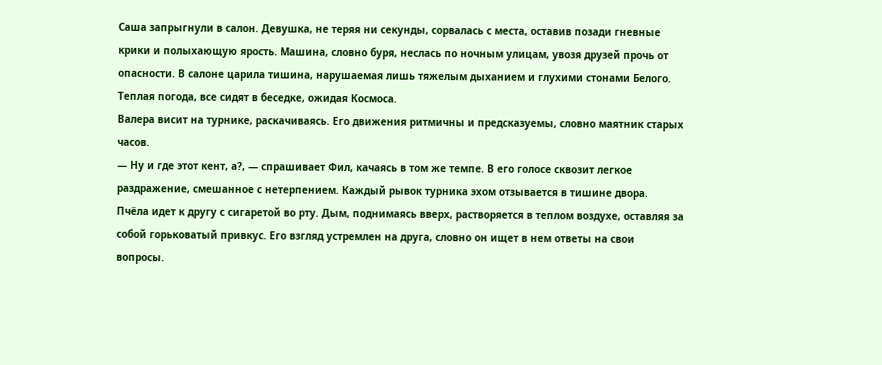Саша запрыгнули в салон. Девушка, не теряя ни секунды, сорвалась с места, оставив позади гневные крики и полыхающую ярость. Машина, словно буря, неслась по ночным улицам, увозя друзей прочь от опасности. В салоне царила тишина, нарушаемая лишь тяжелым дыханием и глухими стонами Белого.
Теплая погода, все сидят в беседке, ожидая Космоса.
Валера висит на турнике, раскачиваясь. Его движения ритмичны и предсказуемы, словно маятник старых часов.
— Ну и где этот кент, а?, — спрашивает Фил, качаясь в том же темпе. В его голосе сквозит легкое раздражение, смешанное с нетерпением. Каждый рывок турника эхом отзывается в тишине двора.
Пчёла идет к другу с сигаретой во рту. Дым, поднимаясь вверх, растворяется в теплом воздухе, оставляя за собой горьковатый привкус. Его взгляд устремлен на друга, словно он ищет в нем ответы на свои вопросы.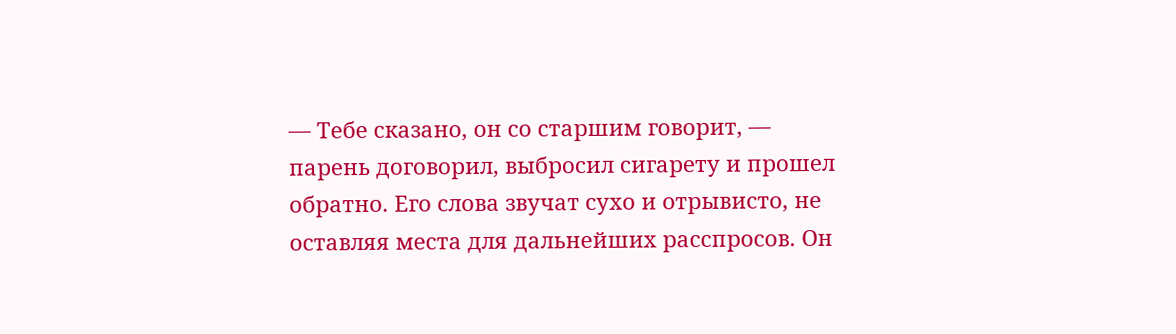— Тебе сказано, он со старшим говорит, — парень договорил, выбросил сигарету и прошел обратно. Его слова звучат сухо и отрывисто, не оставляя места для дальнейших расспросов. Он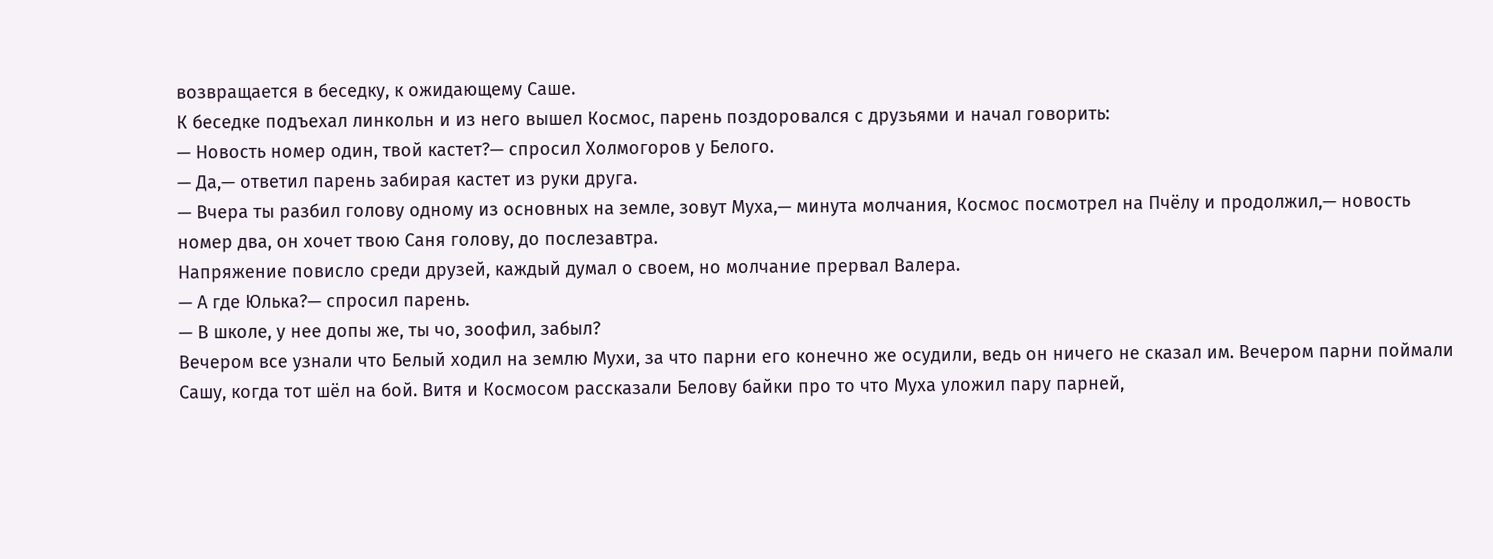возвращается в беседку, к ожидающему Саше.
К беседке подъехал линкольн и из него вышел Космос, парень поздоровался с друзьями и начал говорить:
— Новость номер один, твой кастет?— спросил Холмогоров у Белого.
— Да,— ответил парень забирая кастет из руки друга.
— Вчера ты разбил голову одному из основных на земле, зовут Муха,— минута молчания, Космос посмотрел на Пчёлу и продолжил,— новость номер два, он хочет твою Саня голову, до послезавтра.
Напряжение повисло среди друзей, каждый думал о своем, но молчание прервал Валера.
— А где Юлька?— спросил парень.
— В школе, у нее допы же, ты чо, зоофил, забыл?
Вечером все узнали что Белый ходил на землю Мухи, за что парни его конечно же осудили, ведь он ничего не сказал им. Вечером парни поймали Сашу, когда тот шёл на бой. Витя и Космосом рассказали Белову байки про то что Муха уложил пару парней,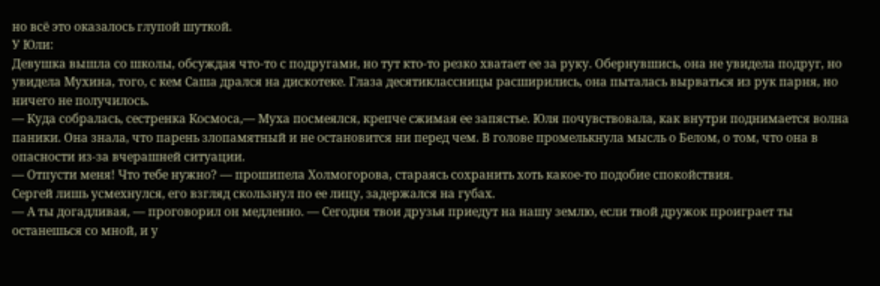но всё это оказалось глупой шуткой.
У Юли:
Девушка вышла со школы, обсуждая что-то с подругами, но тут кто-то резко хватает ее за руку. Обернувшись, она не увидела подруг, но увидела Мухина, того, с кем Саша дрался на дискотеке. Глаза десятиклассницы расширились, она пыталась вырваться из рук парня, но ничего не получилось.
— Куда собралась, сестренка Космоса,— Муха посмеялся, крепче сжимая ее запястье. Юля почувствовала, как внутри поднимается волна паники. Она знала, что парень злопамятный и не остановится ни перед чем. В голове промелькнула мысль о Белом, о том, что она в опасности из-за вчерашней ситуации.
— Отпусти меня! Что тебе нужно? — прошипела Холмогорова, стараясь сохранить хоть какое-то подобие спокойствия.
Сергей лишь усмехнулся, его взгляд скользнул по ее лицу, задержался на губах.
— А ты догадливая, — проговорил он медленно. — Сегодня твои друзья приедут на нашу землю, если твой дружок проиграет ты останешься со мной, и у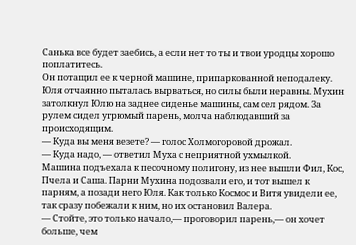Санька все будет заебись, а если нет то ты и твои уродцы хорошо поплатитесь.
Он потащил ее к черной машине, припаркованной неподалеку. Юля отчаянно пыталась вырваться, но силы были неравны. Мухин затолкнул Юлю на заднее сиденье машины, сам сел рядом. За рулем сидел угрюмый парень, молча наблюдавший за происходящим.
— Куда вы меня везете? — голос Холмогоровой дрожал.
— Куда надо, — ответил Муха с неприятной ухмылкой.
Машина подъехала к песочному полигону, из нее вышли Фил, Кос, Пчела и Саша. Парни Мухина подозвали его, и тот вышел к парням, а позади него Юля. Как только Космос и Витя увидели ее, так сразу побежали к ним, но их остановил Валера.
— Стойте, это только начало,— проговорил парень,— он хочет больше, чем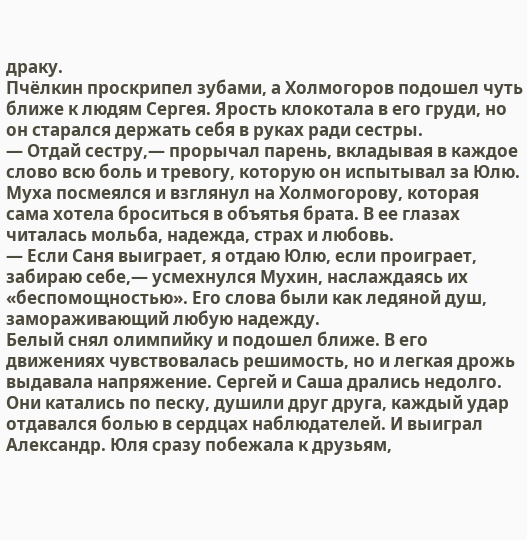драку.
Пчёлкин проскрипел зубами, а Холмогоров подошел чуть ближе к людям Сергея. Ярость клокотала в его груди, но он старался держать себя в руках ради сестры.
— Отдай сестру,— прорычал парень, вкладывая в каждое слово всю боль и тревогу, которую он испытывал за Юлю.
Муха посмеялся и взглянул на Холмогорову, которая сама хотела броситься в объятья брата. В ее глазах читалась мольба, надежда, страх и любовь.
— Если Саня выиграет, я отдаю Юлю, если проиграет, забираю себе,— усмехнулся Мухин, наслаждаясь их «беспомощностью». Его слова были как ледяной душ, замораживающий любую надежду.
Белый снял олимпийку и подошел ближе. В его движениях чувствовалась решимость, но и легкая дрожь выдавала напряжение. Сергей и Саша дрались недолго. Они катались по песку, душили друг друга, каждый удар отдавался болью в сердцах наблюдателей. И выиграл Александр. Юля сразу побежала к друзьям,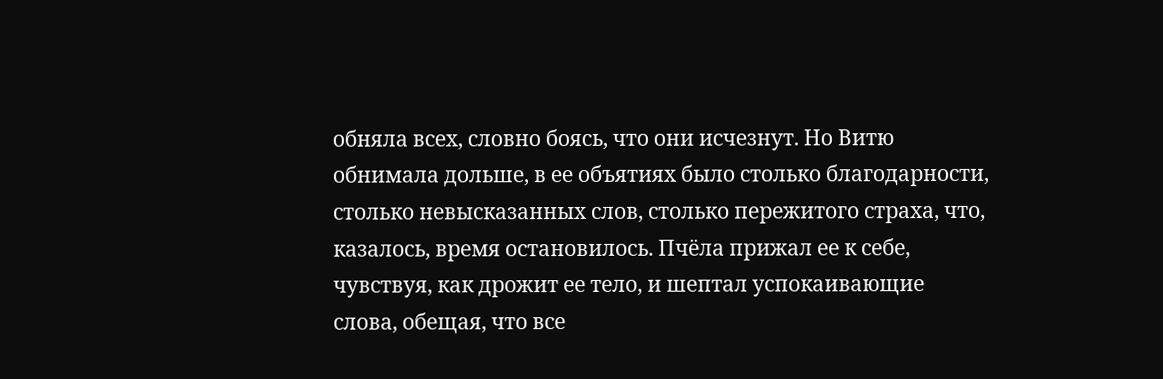обняла всех, словно боясь, что они исчезнут. Но Витю обнимала дольше, в ее объятиях было столько благодарности, столько невысказанных слов, столько пережитого страха, что, казалось, время остановилось. Пчёла прижал ее к себе, чувствуя, как дрожит ее тело, и шептал успокаивающие слова, обещая, что все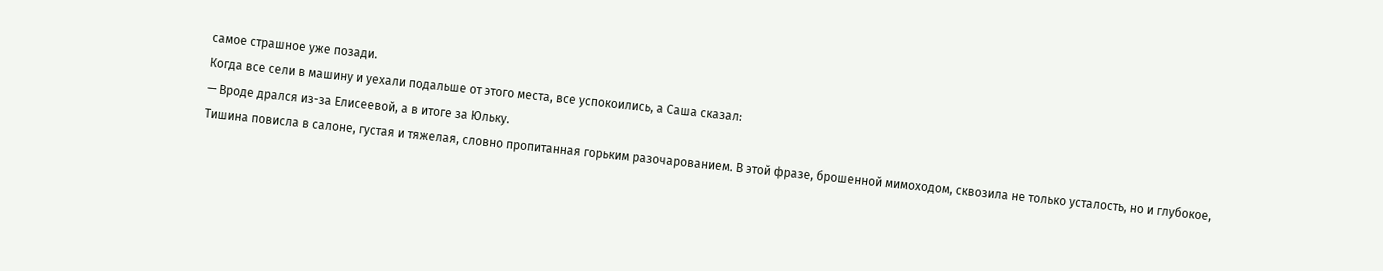самое страшное уже позади.
Когда все сели в машину и уехали подальше от этого места, все успокоились, а Саша сказал:
— Вроде дрался из-за Елисеевой, а в итоге за Юльку.
Тишина повисла в салоне, густая и тяжелая, словно пропитанная горьким разочарованием. В этой фразе, брошенной мимоходом, сквозила не только усталость, но и глубокое,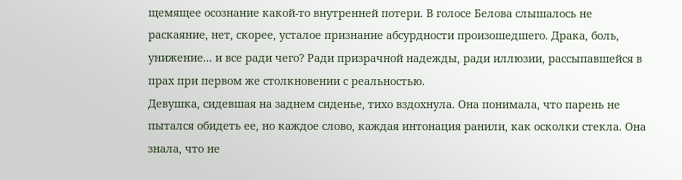щемящее осознание какой-то внутренней потери. В голосе Белова слышалось не раскаяние, нет, скорее, усталое признание абсурдности произошедшего. Драка, боль, унижение... и все ради чего? Ради призрачной надежды, ради иллюзии, рассыпавшейся в прах при первом же столкновении с реальностью.
Девушка, сидевшая на заднем сиденье, тихо вздохнула. Она понимала, что парень не пытался обидеть ее, но каждое слово, каждая интонация ранили, как осколки стекла. Она знала, что не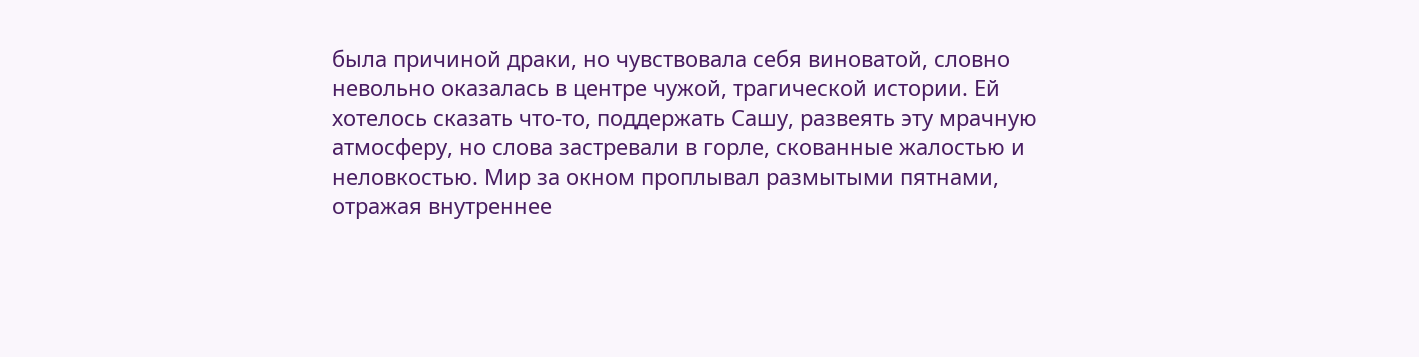была причиной драки, но чувствовала себя виноватой, словно невольно оказалась в центре чужой, трагической истории. Ей хотелось сказать что-то, поддержать Сашу, развеять эту мрачную атмосферу, но слова застревали в горле, скованные жалостью и неловкостью. Мир за окном проплывал размытыми пятнами, отражая внутреннее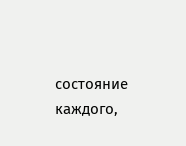состояние каждого,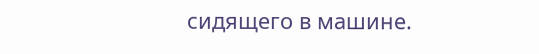сидящего в машине.